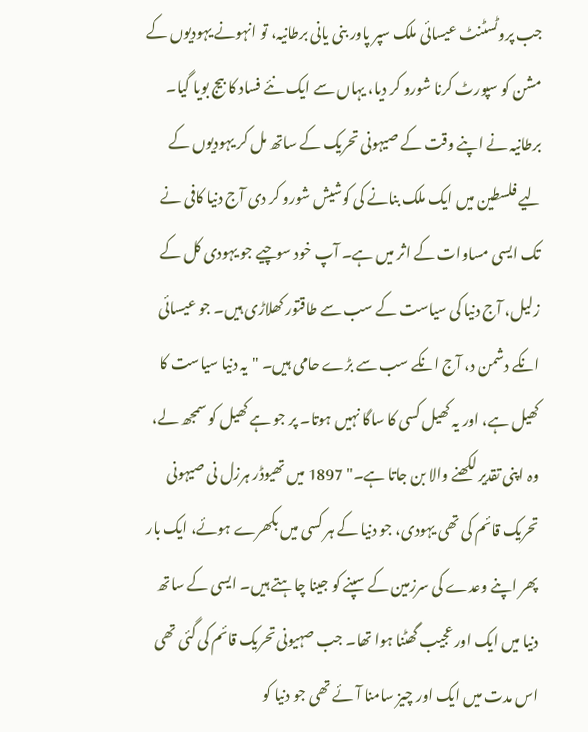جب پروٹسٹنٹ عیسائی ملک سپر پاور بنی یانی برطانیہ، تو انہونے یہودیوں کے مشن کو سپورٹ کرنا شورو کر دیا، یہاں سے ایک نئے فساد کا بیج بویا گیا۔ برطانیہ نے اپنے وقت کے صیہونی تحریک کے ساتھ مل کر یہودیوں کے لیے فلسطین میں ایک ملک بنانے کی کوشیش شورو کر دی آج دنیا کافی نے تک ایسی مساوات کے اثر میں ہے۔ آپ خود سوچیے جو یہودی کل کے زلیل، آج دنیا کی سیاست کے سب سے طاقتور کھلاڑی ہیں۔ جو عیسائی انکے دشمن د، آج انکے سب سے بڑے حامی ہیں۔ "یہ دنیا سیاست کا کھیل ہے، اور یہ کھیل کسی کا ساگا نہیں ہوتا۔ پر جو ہے کھیل کو سمجھ لے، وہ اپنی تقدیر لکھنے والا بن جاتا ہے۔" 1897 میں تھیوڈر ہرزل نی صیہونی تحریک قائم کی تھی یہودی، جو دنیا کے ہر کسی میں بکھرے ہوئے، ایک بار پھر اپنے وعدے کی سرزمین کے سپنے کو جینا چاہتے ہیں۔ ایسی کے ساتھ دنیا میں ایک اور عجیب گھٹنا ہوا تھا۔ جب صہیونی تحریک قائم کی گئی تھی اس مدت میں ایک اور چیز سامنا آئے تھی جو دنیا کو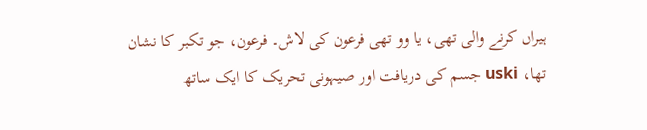ہیراں کرنے والی تھی، یا وو تھی فرعون کی لاش۔ فرعون، جو تکبر کا نشان تھا، uski جسم کی دریافت اور صیہونی تحریک کا ایک ساتھ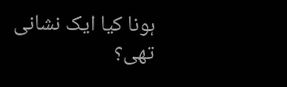ہونا کیا ایک نشانی تھی؟